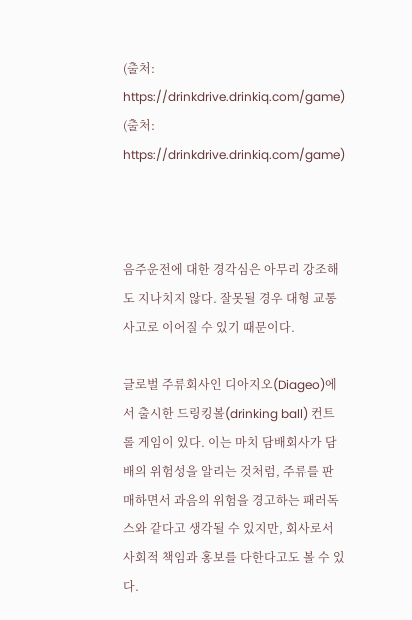(출처: https://drinkdrive.drinkiq.com/game)
(출처: https://drinkdrive.drinkiq.com/game)



음주운전에 대한 경각심은 아무리 강조해도 지나치지 않다. 잘못될 경우 대형 교통사고로 이어질 수 있기 때문이다.

글로벌 주류회사인 디아지오(Diageo)에서 출시한 드링킹볼(drinking ball) 컨트롤 게임이 있다. 이는 마치 담배회사가 담배의 위험성을 알리는 것처럼, 주류를 판매하면서 과음의 위험을 경고하는 패러독스와 같다고 생각될 수 있지만, 회사로서 사회적 책임과 홍보를 다한다고도 볼 수 있다.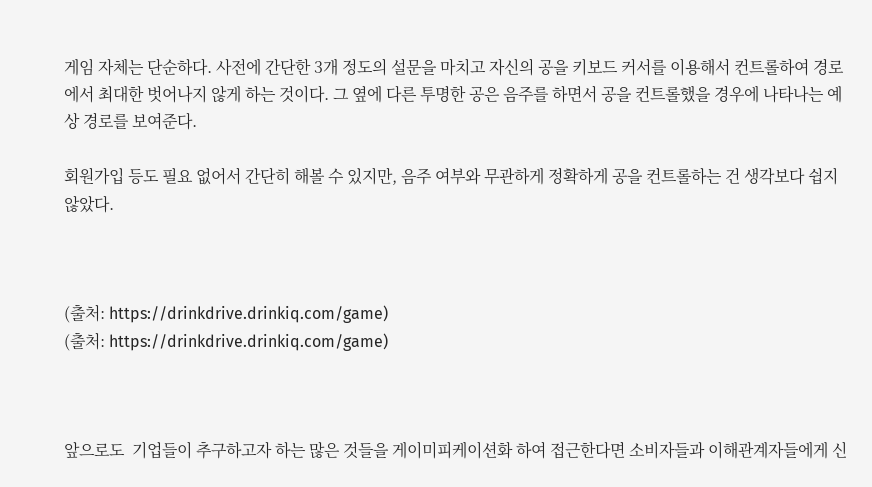게임 자체는 단순하다. 사전에 간단한 3개 정도의 설문을 마치고 자신의 공을 키보드 커서를 이용해서 컨트롤하여 경로에서 최대한 벗어나지 않게 하는 것이다. 그 옆에 다른 투명한 공은 음주를 하면서 공을 컨트롤했을 경우에 나타나는 예상 경로를 보여준다.

회원가입 등도 필요 없어서 간단히 해볼 수 있지만, 음주 여부와 무관하게 정확하게 공을 컨트롤하는 건 생각보다 쉽지 않았다.



(출처: https://drinkdrive.drinkiq.com/game)
(출처: https://drinkdrive.drinkiq.com/game)



앞으로도  기업들이 추구하고자 하는 많은 것들을 게이미피케이션화 하여 접근한다면 소비자들과 이해관계자들에게 신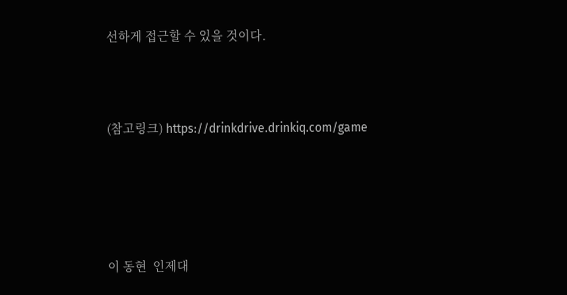선하게 접근할 수 있을 것이다.



(참고링크) https://drinkdrive.drinkiq.com/game





이 동현  인제대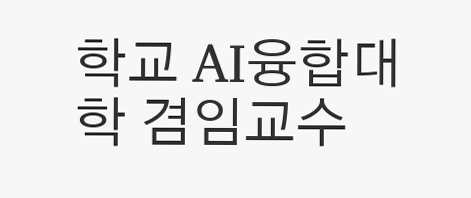학교 AI융합대학 겸임교수